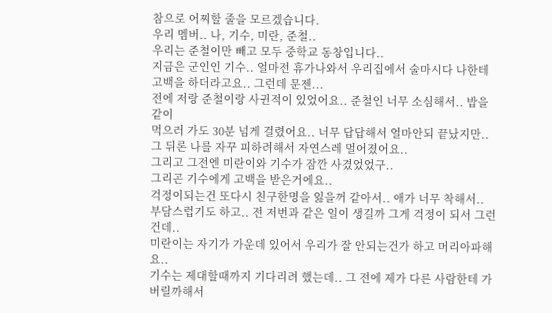참으로 어찌할 줄을 모르겠습니다.
우리 멤버.. 나, 기수, 미란, 준철..
우리는 준철이만 빼고 모두 중학교 동창입니다..
지금은 군인인 기수.. 얼마전 휴가나와서 우리집에서 술마시다 나한테
고백을 하더라고요.. 그런데 문젠...
전에 저랑 준철이랑 사귄적이 있었어요.. 준철인 너무 소심해서.. 밥을 같이
먹으러 가도 30분 넘게 걸렸어요.. 너무 답답해서 얼마안되 끝났지만..
그 뒤론 나를 자꾸 피하려해서 자연스레 멀어졌어요..
그리고 그전엔 미란이와 기수가 잠깐 사겼었었구..
그리곤 기수에게 고백을 받은거에요..
걱정이되는건 또다시 친구한명을 잃을꺼 같아서.. 애가 너무 착해서..
부담스럽기도 하고.. 전 저번과 같은 일이 생길까 그게 걱정이 되서 그런건데..
미란이는 자기가 가운데 있어서 우리가 잘 안되는건가 하고 머리아파해요..
기수는 제대할때까지 기다리려 했는데.. 그 전에 제가 다른 사람한테 가버릴까해서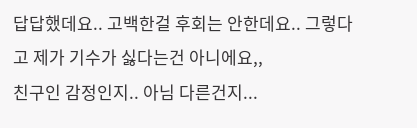답답했데요.. 고백한걸 후회는 안한데요.. 그렇다고 제가 기수가 싫다는건 아니에요,,
친구인 감정인지.. 아님 다른건지...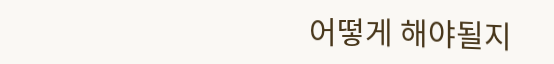어떻게 해야될지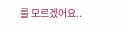를 모르겠어요..